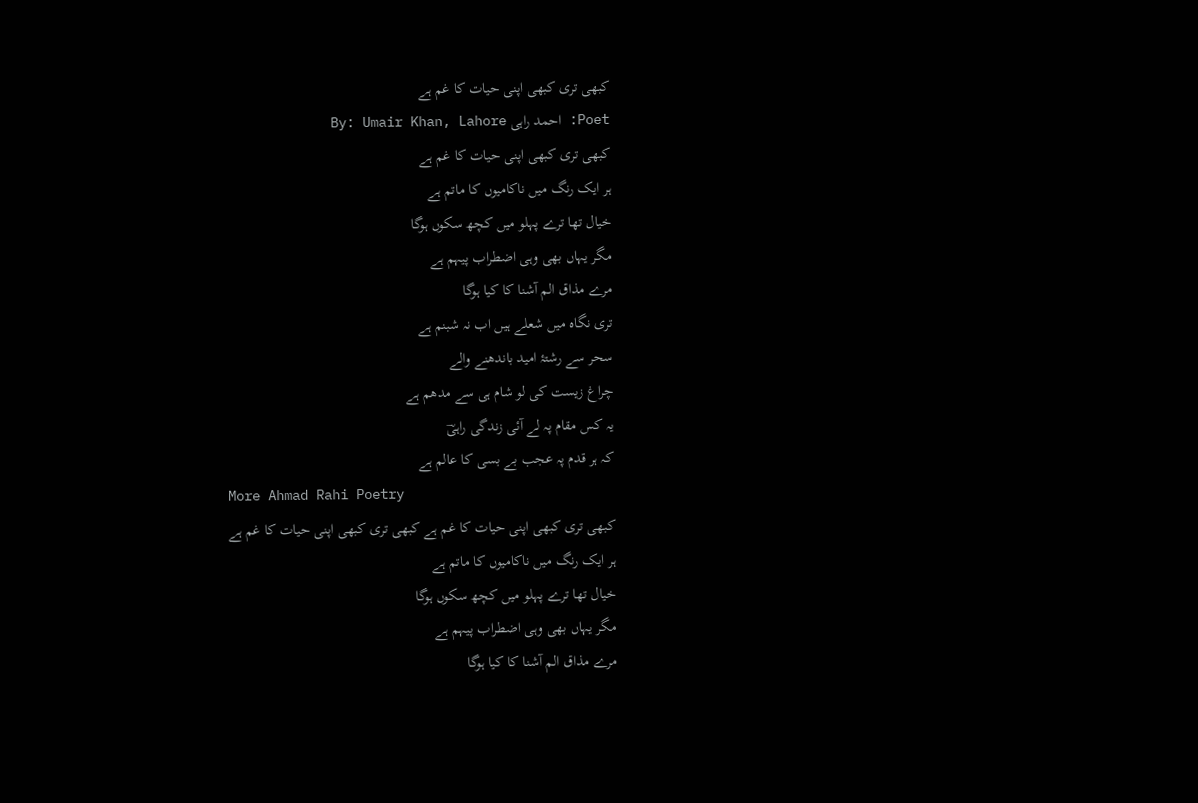کبھی تری کبھی اپنی حیات کا غم ہے
Poet: احمد راہی By: Umair Khan, Lahore
کبھی تری کبھی اپنی حیات کا غم ہے
ہر ایک رنگ میں ناکامیوں کا ماتم ہے
خیال تھا ترے پہلو میں کچھ سکوں ہوگا
مگر یہاں بھی وہی اضطراب پیہم ہے
مرے مذاق الم آشنا کا کیا ہوگا
تری نگاہ میں شعلے ہیں اب نہ شبنم ہے
سحر سے رشتۂ امید باندھنے والے
چراغ زیست کی لو شام ہی سے مدھم ہے
یہ کس مقام پہ لے آئی زندگی راہیؔ
کہ ہر قدم پہ عجب بے بسی کا عالم ہے
More Ahmad Rahi Poetry
کبھی تری کبھی اپنی حیات کا غم ہے کبھی تری کبھی اپنی حیات کا غم ہے
ہر ایک رنگ میں ناکامیوں کا ماتم ہے
خیال تھا ترے پہلو میں کچھ سکوں ہوگا
مگر یہاں بھی وہی اضطراب پیہم ہے
مرے مذاق الم آشنا کا کیا ہوگا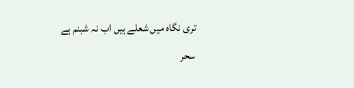تری نگاہ میں شعلے ہیں اب نہ شبنم ہے
سحر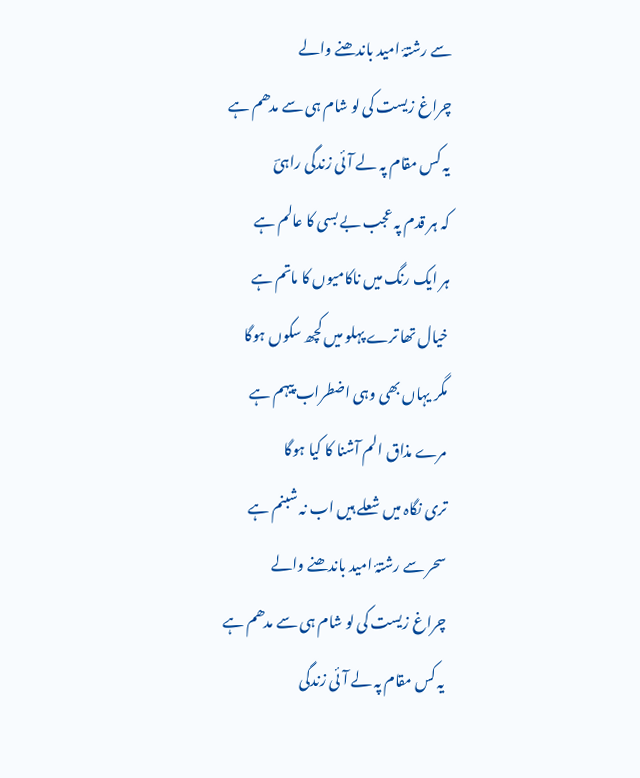سے رشتۂ امید باندھنے والے
چراغ زیست کی لو شام ہی سے مدھم ہے
یہ کس مقام پہ لے آئی زندگی راہیؔ
کہ ہر قدم پہ عجب بے بسی کا عالم ہے
ہر ایک رنگ میں ناکامیوں کا ماتم ہے
خیال تھا ترے پہلو میں کچھ سکوں ہوگا
مگر یہاں بھی وہی اضطراب پیہم ہے
مرے مذاق الم آشنا کا کیا ہوگا
تری نگاہ میں شعلے ہیں اب نہ شبنم ہے
سحر سے رشتۂ امید باندھنے والے
چراغ زیست کی لو شام ہی سے مدھم ہے
یہ کس مقام پہ لے آئی زندگی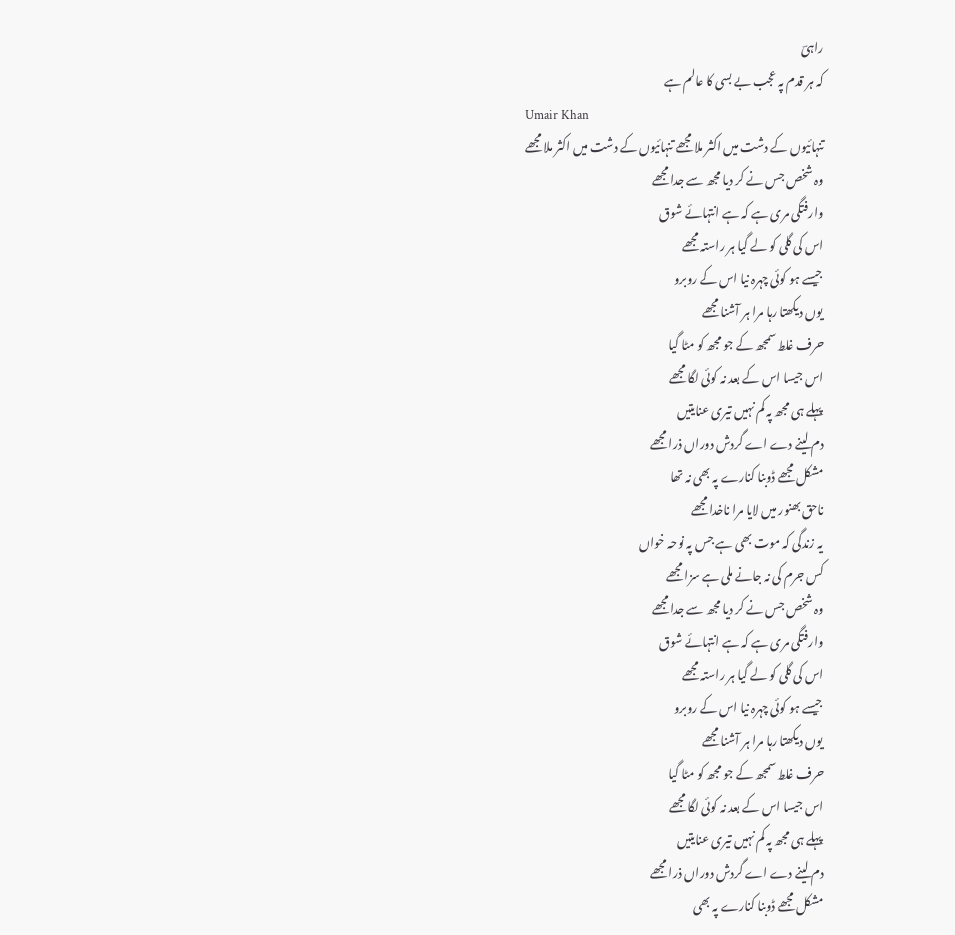راہیؔ
کہ ہر قدم پہ عجب بے بسی کا عالم ہے
Umair Khan
تنہائیوں کے دشت میں اکثر ملا مجھے تنہائیوں کے دشت میں اکثر ملا مجھے
وہ شخص جس نے کر دیا مجھ سے جدا مجھے
وارفتگی مری ہے کہ ہے انتہائے شوق
اس کی گلی کو لے گیا ہر راستہ مجھے
جیسے ہو کوئی چہرہ نیا اس کے روبرو
یوں دیکھتا رہا مرا ہر آشنا مجھے
حرف غلط سمجھ کے جو مجھ کو مٹا گیا
اس جیسا اس کے بعد نہ کوئی لگا مجھے
پہلے ہی مجھ پہ کم نہیں تیری عنایتیں
دم لینے دے اے گردش دوراں ذرا مجھے
مشکل مجھے ڈوبنا کنارے پہ بھی نہ تھا
ناحق بھنور میں لایا مرا ناخدا مجھے
یہ زندگی کہ موت بھی ہے جس پہ نوحہ خواں
کس جرم کی نہ جانے ملی ہے سزا مجھے
وہ شخص جس نے کر دیا مجھ سے جدا مجھے
وارفتگی مری ہے کہ ہے انتہائے شوق
اس کی گلی کو لے گیا ہر راستہ مجھے
جیسے ہو کوئی چہرہ نیا اس کے روبرو
یوں دیکھتا رہا مرا ہر آشنا مجھے
حرف غلط سمجھ کے جو مجھ کو مٹا گیا
اس جیسا اس کے بعد نہ کوئی لگا مجھے
پہلے ہی مجھ پہ کم نہیں تیری عنایتیں
دم لینے دے اے گردش دوراں ذرا مجھے
مشکل مجھے ڈوبنا کنارے پہ بھی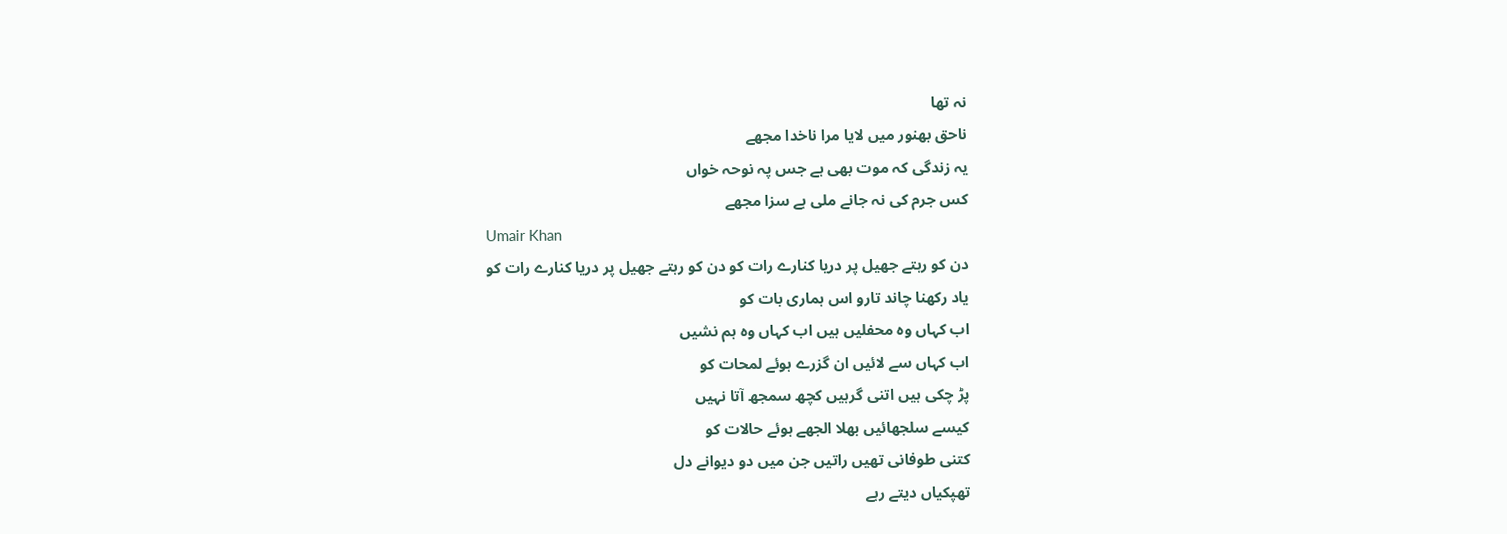نہ تھا
ناحق بھنور میں لایا مرا ناخدا مجھے
یہ زندگی کہ موت بھی ہے جس پہ نوحہ خواں
کس جرم کی نہ جانے ملی ہے سزا مجھے
Umair Khan
دن کو رہتے جھیل پر دریا کنارے رات کو دن کو رہتے جھیل پر دریا کنارے رات کو
یاد رکھنا چاند تارو اس ہماری بات کو
اب کہاں وہ محفلیں ہیں اب کہاں وہ ہم نشیں
اب کہاں سے لائیں ان گزرے ہوئے لمحات کو
پڑ چکی ہیں اتنی گرہیں کچھ سمجھ آتا نہیں
کیسے سلجھائیں بھلا الجھے ہوئے حالات کو
کتنی طوفانی تھیں راتیں جن میں دو دیوانے دل
تھپکیاں دیتے رہے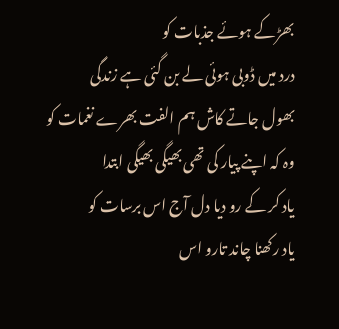بھڑکے ہوئے جذبات کو
درد میں ڈوبی ہوئی لے بن گئی ہے زندگی
بھول جاتے کاش ہم الفت بھرے نغمات کو
وہ کہ اپنے پیار کی تھی بھیگی بھیگی ابتدا
یاد کر کے رو دیا دل آج اس برسات کو
یاد رکھنا چاند تارو اس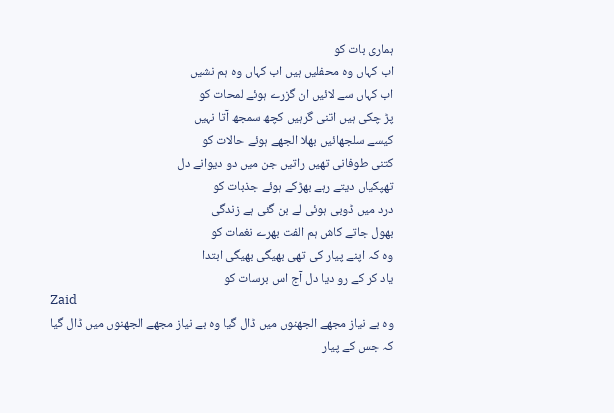ہماری بات کو
اب کہاں وہ محفلیں ہیں اب کہاں وہ ہم نشیں
اب کہاں سے لائیں ان گزرے ہوئے لمحات کو
پڑ چکی ہیں اتنی گرہیں کچھ سمجھ آتا نہیں
کیسے سلجھائیں بھلا الجھے ہوئے حالات کو
کتنی طوفانی تھیں راتیں جن میں دو دیوانے دل
تھپکیاں دیتے رہے بھڑکے ہوئے جذبات کو
درد میں ڈوبی ہوئی لے بن گئی ہے زندگی
بھول جاتے کاش ہم الفت بھرے نغمات کو
وہ کہ اپنے پیار کی تھی بھیگی بھیگی ابتدا
یاد کر کے رو دیا دل آج اس برسات کو
Zaid
وہ بے نیاز مجھے الجھنوں میں ڈال گیا وہ بے نیاز مجھے الجھنوں میں ڈال گیا
کہ جس کے پیار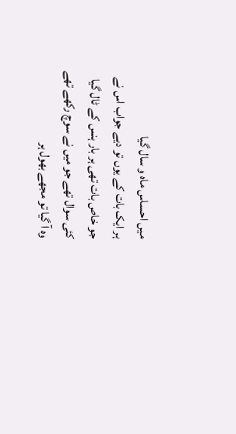میں احساس ماہ و سال گیا
ہر ایک بات کے یوں تو دیے جواب اس نے
جو خاص بات تھی ہر بار ہنس کے ٹال گیا
کئی سوال تھے جو میں نے سوچ رکھے تھے
وہ آ گیا تو مجھے بھول ہر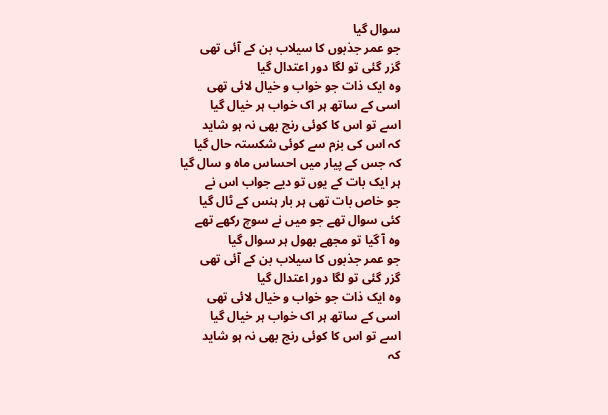سوال گیا
جو عمر جذبوں کا سیلاب بن کے آئی تھی
گزر گئی تو لگا دور اعتدال گیا
وہ ایک ذات جو خواب و خیال لائی تھی
اسی کے ساتھ ہر اک خواب ہر خیال گیا
اسے تو اس کا کوئی رنج بھی نہ ہو شاید
کہ اس کی بزم سے کوئی شکستہ حال گیا
کہ جس کے پیار میں احساس ماہ و سال گیا
ہر ایک بات کے یوں تو دیے جواب اس نے
جو خاص بات تھی ہر بار ہنس کے ٹال گیا
کئی سوال تھے جو میں نے سوچ رکھے تھے
وہ آ گیا تو مجھے بھول ہر سوال گیا
جو عمر جذبوں کا سیلاب بن کے آئی تھی
گزر گئی تو لگا دور اعتدال گیا
وہ ایک ذات جو خواب و خیال لائی تھی
اسی کے ساتھ ہر اک خواب ہر خیال گیا
اسے تو اس کا کوئی رنج بھی نہ ہو شاید
کہ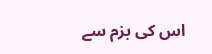اس کی بزم سے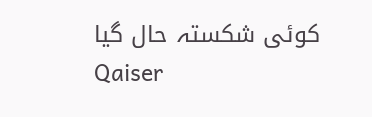کوئی شکستہ حال گیا
Qaiser